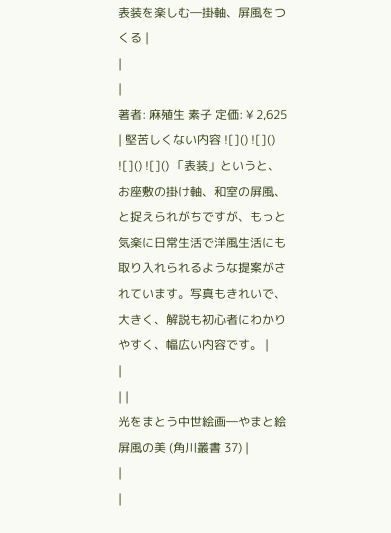表装を楽しむ―掛軸、屏風をつくる |
|
|
著者: 麻殖生 素子 定価: ¥ 2,625 | 堅苦しくない内容 ![]() ![]() ![]() ![]() 「表装」というと、お座敷の掛け軸、和室の屏風、と捉えられがちですが、もっと気楽に日常生活で洋風生活にも取り入れられるような提案がされています。写真もきれいで、大きく、解説も初心者にわかりやすく、幅広い内容です。 |
|
| |
光をまとう中世絵画―やまと絵屏風の美 (角川叢書 37) |
|
|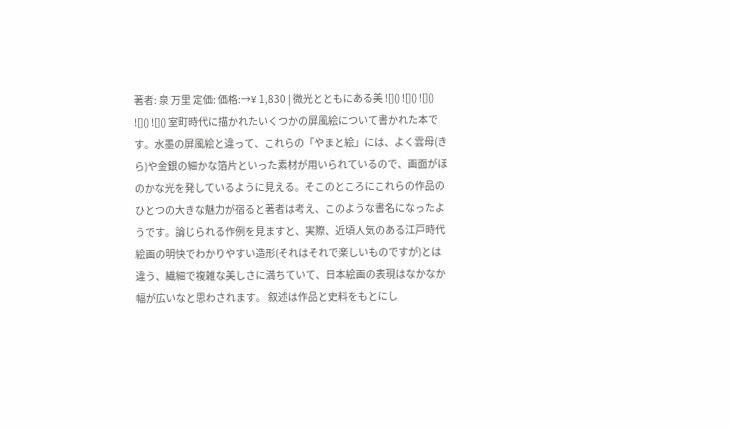著者: 泉 万里 定価: 価格:→¥ 1,830 | 微光とともにある美 ![]() ![]() ![]() ![]() ![]() 室町時代に描かれたいくつかの屏風絵について書かれた本です。水墨の屏風絵と違って、これらの「やまと絵」には、よく雲母(きら)や金銀の細かな箔片といった素材が用いられているので、画面がほのかな光を発しているように見える。そこのところにこれらの作品のひとつの大きな魅力が宿ると著者は考え、このような書名になったようです。論じられる作例を見ますと、実際、近頃人気のある江戸時代絵画の明快でわかりやすい造形(それはそれで楽しいものですが)とは違う、繊細で複雑な美しさに満ちていて、日本絵画の表現はなかなか幅が広いなと思わされます。 叙述は作品と史料をもとにし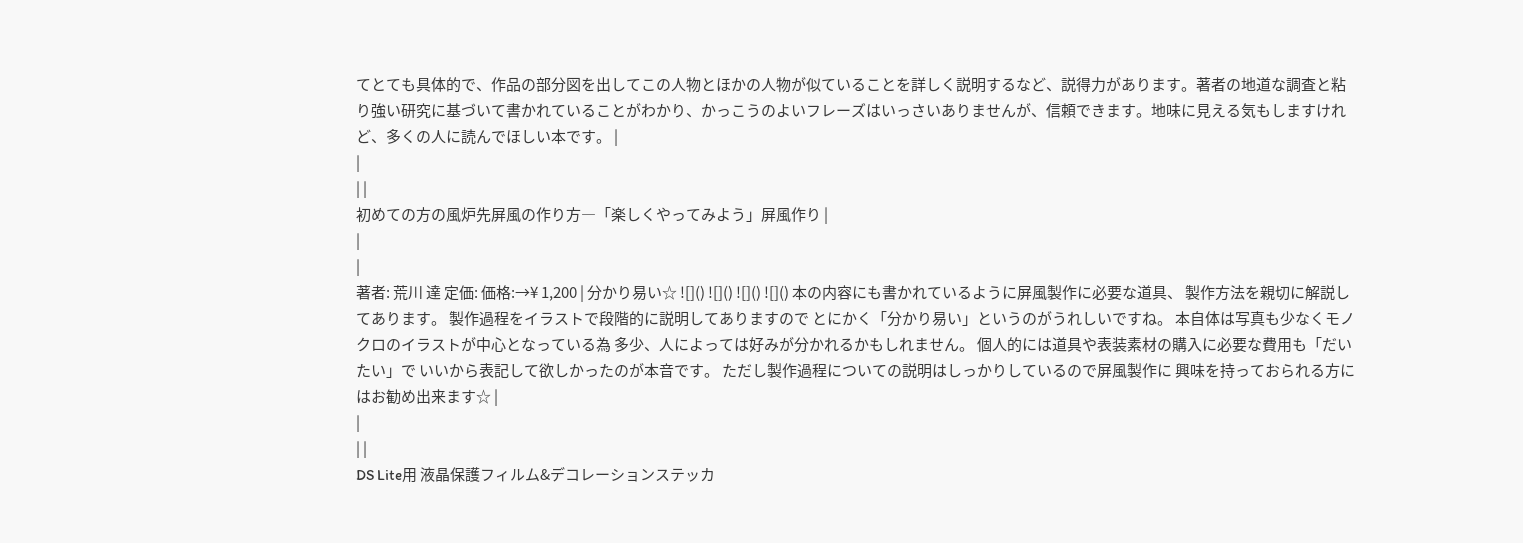てとても具体的で、作品の部分図を出してこの人物とほかの人物が似ていることを詳しく説明するなど、説得力があります。著者の地道な調査と粘り強い研究に基づいて書かれていることがわかり、かっこうのよいフレーズはいっさいありませんが、信頼できます。地味に見える気もしますけれど、多くの人に読んでほしい本です。 |
|
| |
初めての方の風炉先屏風の作り方―「楽しくやってみよう」屏風作り |
|
|
著者: 荒川 達 定価: 価格:→¥ 1,200 | 分かり易い☆ ![]() ![]() ![]() ![]() 本の内容にも書かれているように屏風製作に必要な道具、 製作方法を親切に解説してあります。 製作過程をイラストで段階的に説明してありますので とにかく「分かり易い」というのがうれしいですね。 本自体は写真も少なくモノクロのイラストが中心となっている為 多少、人によっては好みが分かれるかもしれません。 個人的には道具や表装素材の購入に必要な費用も「だいたい」で いいから表記して欲しかったのが本音です。 ただし製作過程についての説明はしっかりしているので屏風製作に 興味を持っておられる方にはお勧め出来ます☆ |
|
| |
DS Lite用 液晶保護フィルム&デコレーションステッカ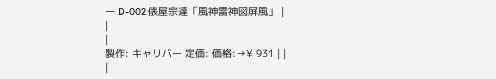ー D-002 俵屋宗達「風神雷神図屏風」 |
|
|
製作: キャリバー 定価: 価格:→¥ 931 | |
|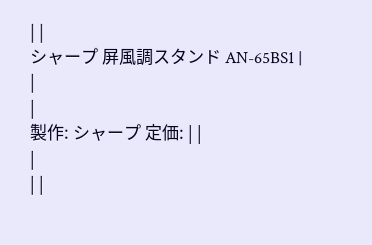| |
シャープ 屏風調スタンド AN-65BS1 |
|
|
製作: シャープ 定価: | |
|
| |